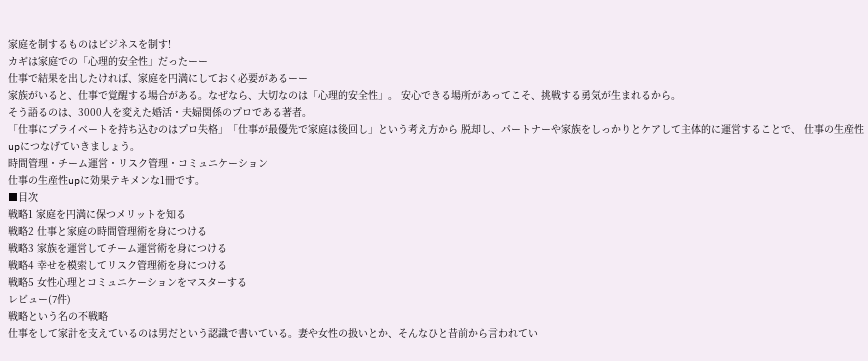家庭を制するものはビジネスを制す!
カギは家庭での「心理的安全性」だったーー
仕事で結果を出したければ、家庭を円満にしておく必要があるーー
家族がいると、仕事で覚醒する場合がある。なぜなら、大切なのは「心理的安全性」。 安心できる場所があってこそ、挑戦する勇気が生まれるから。
そう語るのは、3000人を変えた婚活・夫婦関係のプロである著者。
「仕事にプライベートを持ち込むのはプロ失格」「仕事が最優先で家庭は後回し」という考え方から 脱却し、パートナーや家族をしっかりとケアして主体的に運営することで、 仕事の生産性upにつなげていきましょう。
時間管理・チーム運営・リスク管理・コミュニケーション
仕事の生産性upに効果テキメンな1冊です。
■目次
戦略1 家庭を円満に保つメリットを知る
戦略2 仕事と家庭の時間管理術を身につける
戦略3 家族を運営してチーム運営術を身につける
戦略4 幸せを模索してリスク管理術を身につける
戦略5 女性心理とコミュニケーションをマスターする
レビュー(7件)
戦略という名の不戦略
仕事をして家計を支えているのは男だという認識で書いている。妻や女性の扱いとか、そんなひと昔前から言われてい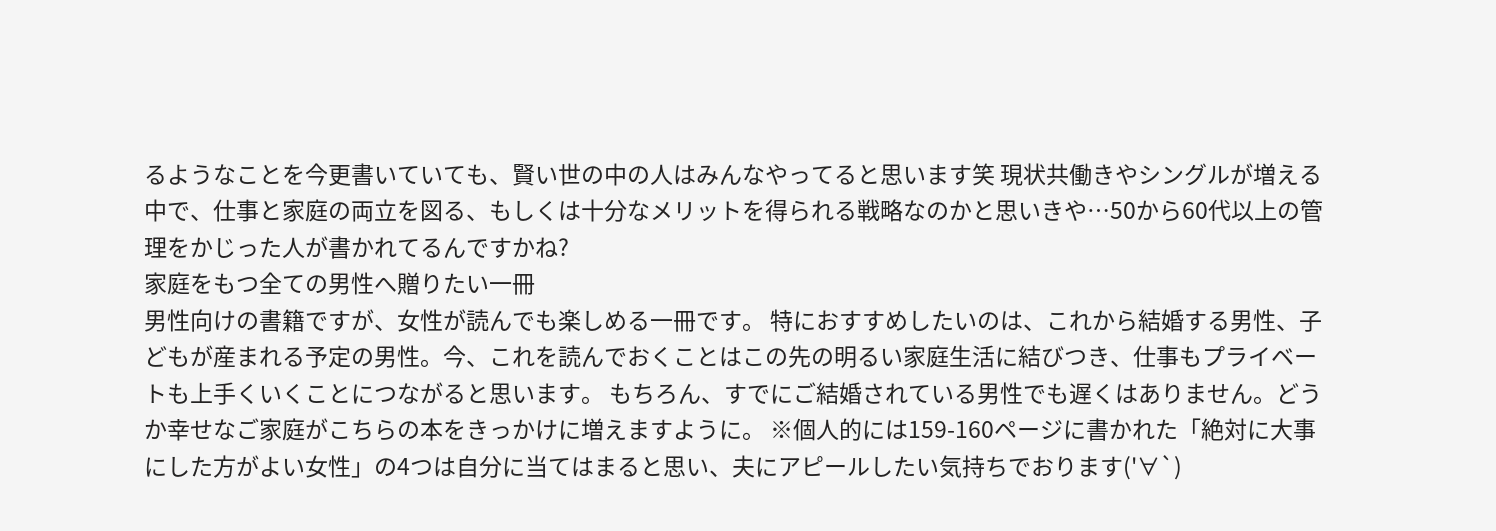るようなことを今更書いていても、賢い世の中の人はみんなやってると思います笑 現状共働きやシングルが増える中で、仕事と家庭の両立を図る、もしくは十分なメリットを得られる戦略なのかと思いきや…50から60代以上の管理をかじった人が書かれてるんですかね?
家庭をもつ全ての男性へ贈りたい一冊
男性向けの書籍ですが、女性が読んでも楽しめる一冊です。 特におすすめしたいのは、これから結婚する男性、子どもが産まれる予定の男性。今、これを読んでおくことはこの先の明るい家庭生活に結びつき、仕事もプライベートも上手くいくことにつながると思います。 もちろん、すでにご結婚されている男性でも遅くはありません。どうか幸せなご家庭がこちらの本をきっかけに増えますように。 ※個人的には159-160ページに書かれた「絶対に大事にした方がよい女性」の4つは自分に当てはまると思い、夫にアピールしたい気持ちでおります('∀`)